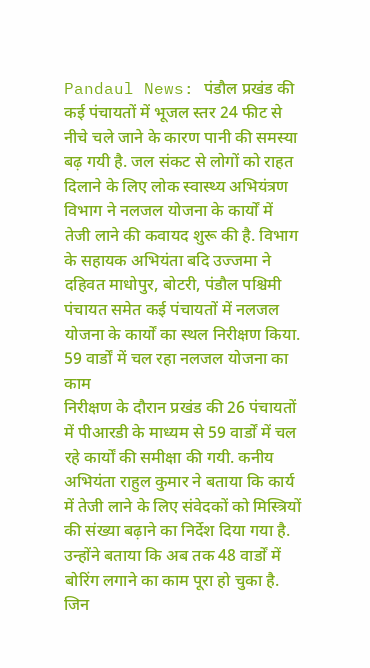Pandaul News: पंडौल प्रखंड की कई पंचायतों में भूजल स्तर 24 फीट से नीचे चले जाने के कारण पानी की समस्या बढ़ गयी है. जल संकट से लोगों को राहत दिलाने के लिए लोक स्वास्थ्य अभियंत्रण विभाग ने नलजल योजना के कार्यों में तेजी लाने की कवायद शुरू की है. विभाग के सहायक अभियंता बदि उज्जमा ने दहिवत माधोपुर, बोटरी, पंडौल पश्चिमी पंचायत समेत कई पंचायतों में नलजल योजना के कार्यों का स्थल निरीक्षण किया.
59 वार्डों में चल रहा नलजल योजना का काम
निरीक्षण के दौरान प्रखंड की 26 पंचायतों में पीआरडी के माध्यम से 59 वार्डों में चल रहे कार्यों की समीक्षा की गयी. कनीय अभियंता राहुल कुमार ने बताया कि कार्य में तेजी लाने के लिए संवेदकों को मिस्त्रियों की संख्या बढ़ाने का निर्देश दिया गया है.
उन्होंने बताया कि अब तक 48 वार्डों में बोरिंग लगाने का काम पूरा हो चुका है. जिन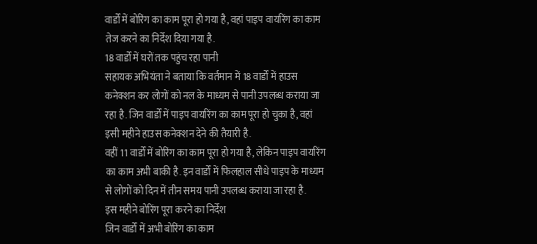वार्डों में बोरिंग का काम पूरा हो गया है, वहां पाइप वायरिंग का काम तेज करने का निर्देश दिया गया है.
18 वार्डों में घरों तक पहुंच रहा पानी
सहायक अभियंता ने बताया कि वर्तमान में 18 वार्डों में हाउस कनेक्शन कर लोगों को नल के माध्यम से पानी उपलब्ध कराया जा रहा है. जिन वार्डों में पाइप वायरिंग का काम पूरा हो चुका है, वहां इसी महीने हाउस कनेक्शन देने की तैयारी है.
वहीं 11 वार्डों में बोरिंग का काम पूरा हो गया है, लेकिन पाइप वायरिंग का काम अभी बाकी है. इन वार्डों में फिलहाल सीधे पाइप के माध्यम से लोगों को दिन में तीन समय पानी उपलब्ध कराया जा रहा है.
इस महीने बोरिंग पूरा करने का निर्देश
जिन वार्डों में अभी बोरिंग का काम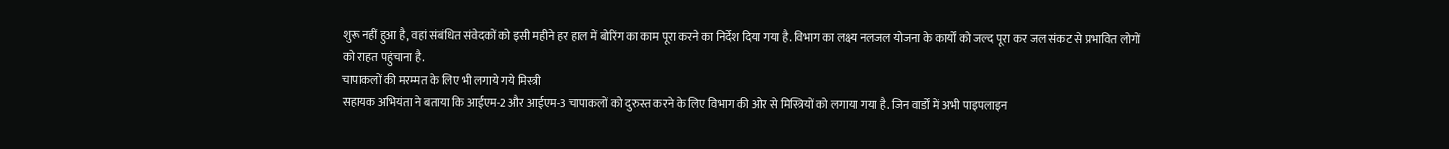शुरू नहीं हुआ है, वहां संबंधित संवेदकों को इसी महीने हर हाल में बोरिंग का काम पूरा करने का निर्देश दिया गया है. विभाग का लक्ष्य नलजल योजना के कार्यों को जल्द पूरा कर जल संकट से प्रभावित लोगों को राहत पहुंचाना है.
चापाकलों की मरम्मत के लिए भी लगाये गये मिस्त्री
सहायक अभियंता ने बताया कि आईएम-2 और आईएम-3 चापाकलों को दुरुस्त करने के लिए विभाग की ओर से मिस्त्रियों को लगाया गया है. जिन वार्डों में अभी पाइपलाइन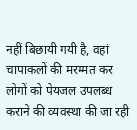नहीं बिछायी गयी है, वहां चापाकलों की मरम्मत कर लोगों को पेयजल उपलब्ध कराने की व्यवस्था की जा रही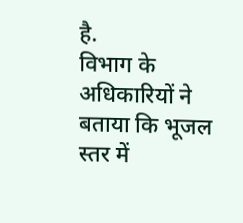है.
विभाग के अधिकारियों ने बताया कि भूजल स्तर में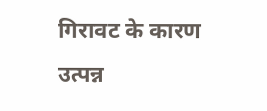गिरावट के कारण उत्पन्न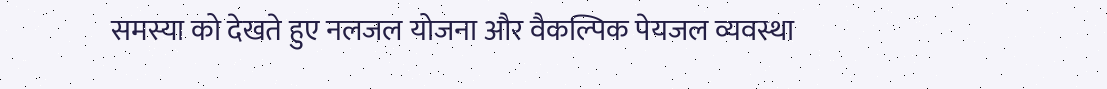समस्या को देखते हुए नलजल योजना और वैकल्पिक पेयजल व्यवस्था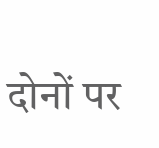दोनों पर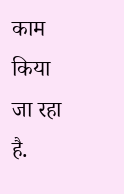काम किया जा रहा है.